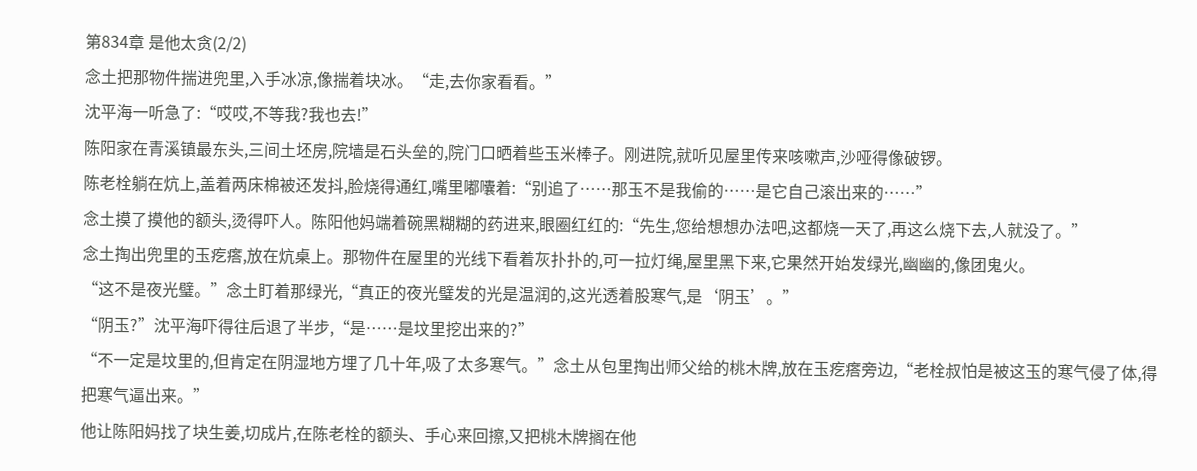第834章 是他太贪(2/2)
念土把那物件揣进兜里,入手冰凉,像揣着块冰。“走,去你家看看。”
沈平海一听急了:“哎哎,不等我?我也去!”
陈阳家在青溪镇最东头,三间土坯房,院墙是石头垒的,院门口晒着些玉米棒子。刚进院,就听见屋里传来咳嗽声,沙哑得像破锣。
陈老栓躺在炕上,盖着两床棉被还发抖,脸烧得通红,嘴里嘟囔着:“别追了……那玉不是我偷的……是它自己滚出来的……”
念土摸了摸他的额头,烫得吓人。陈阳他妈端着碗黑糊糊的药进来,眼圈红红的:“先生,您给想想办法吧,这都烧一天了,再这么烧下去,人就没了。”
念土掏出兜里的玉疙瘩,放在炕桌上。那物件在屋里的光线下看着灰扑扑的,可一拉灯绳,屋里黑下来,它果然开始发绿光,幽幽的,像团鬼火。
“这不是夜光璧。”念土盯着那绿光,“真正的夜光璧发的光是温润的,这光透着股寒气,是‘阴玉’。”
“阴玉?”沈平海吓得往后退了半步,“是……是坟里挖出来的?”
“不一定是坟里的,但肯定在阴湿地方埋了几十年,吸了太多寒气。”念土从包里掏出师父给的桃木牌,放在玉疙瘩旁边,“老栓叔怕是被这玉的寒气侵了体,得把寒气逼出来。”
他让陈阳妈找了块生姜,切成片,在陈老栓的额头、手心来回擦,又把桃木牌搁在他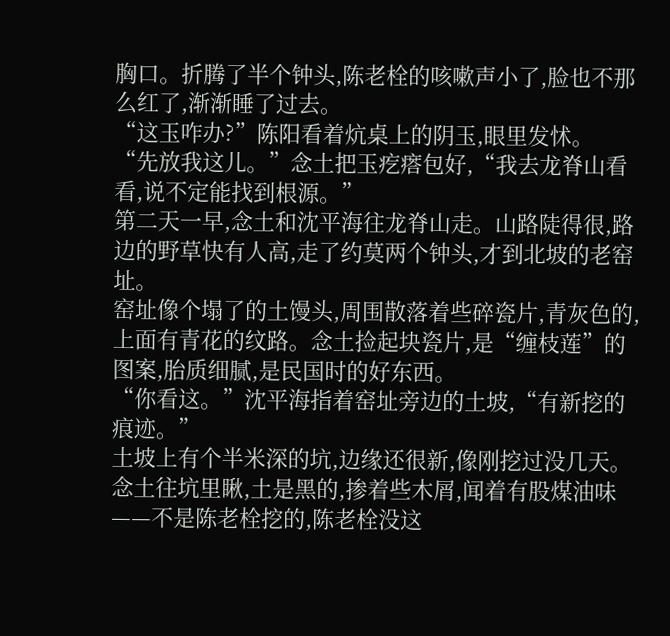胸口。折腾了半个钟头,陈老栓的咳嗽声小了,脸也不那么红了,渐渐睡了过去。
“这玉咋办?”陈阳看着炕桌上的阴玉,眼里发怵。
“先放我这儿。”念土把玉疙瘩包好,“我去龙脊山看看,说不定能找到根源。”
第二天一早,念土和沈平海往龙脊山走。山路陡得很,路边的野草快有人高,走了约莫两个钟头,才到北坡的老窑址。
窑址像个塌了的土馒头,周围散落着些碎瓷片,青灰色的,上面有青花的纹路。念土捡起块瓷片,是“缠枝莲”的图案,胎质细腻,是民国时的好东西。
“你看这。”沈平海指着窑址旁边的土坡,“有新挖的痕迹。”
土坡上有个半米深的坑,边缘还很新,像刚挖过没几天。念土往坑里瞅,土是黑的,掺着些木屑,闻着有股煤油味——不是陈老栓挖的,陈老栓没这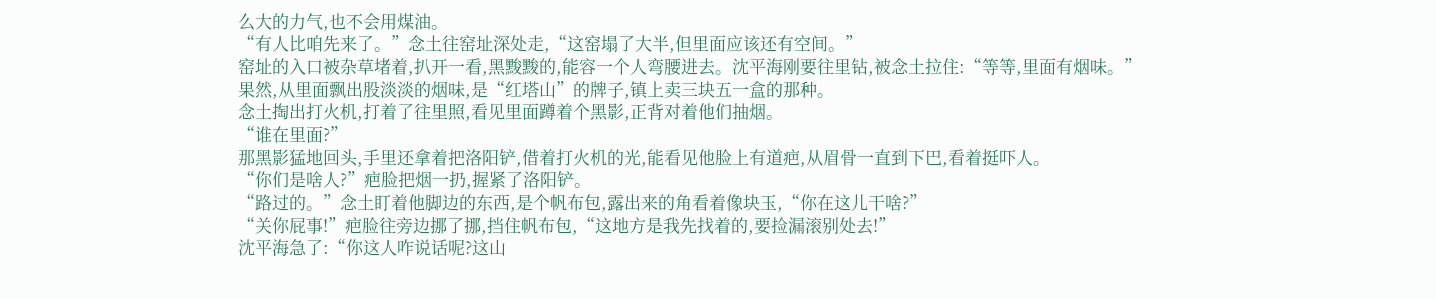么大的力气,也不会用煤油。
“有人比咱先来了。”念土往窑址深处走,“这窑塌了大半,但里面应该还有空间。”
窑址的入口被杂草堵着,扒开一看,黑黢黢的,能容一个人弯腰进去。沈平海刚要往里钻,被念土拉住:“等等,里面有烟味。”
果然,从里面飘出股淡淡的烟味,是“红塔山”的牌子,镇上卖三块五一盒的那种。
念土掏出打火机,打着了往里照,看见里面蹲着个黑影,正背对着他们抽烟。
“谁在里面?”
那黑影猛地回头,手里还拿着把洛阳铲,借着打火机的光,能看见他脸上有道疤,从眉骨一直到下巴,看着挺吓人。
“你们是啥人?”疤脸把烟一扔,握紧了洛阳铲。
“路过的。”念土盯着他脚边的东西,是个帆布包,露出来的角看着像块玉,“你在这儿干啥?”
“关你屁事!”疤脸往旁边挪了挪,挡住帆布包,“这地方是我先找着的,要捡漏滚别处去!”
沈平海急了:“你这人咋说话呢?这山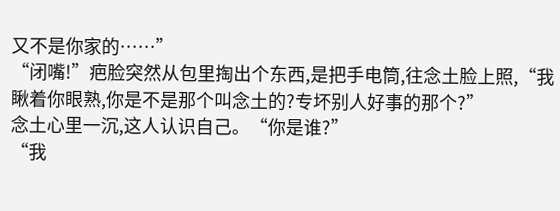又不是你家的……”
“闭嘴!”疤脸突然从包里掏出个东西,是把手电筒,往念土脸上照,“我瞅着你眼熟,你是不是那个叫念土的?专坏别人好事的那个?”
念土心里一沉,这人认识自己。“你是谁?”
“我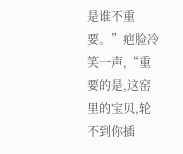是谁不重要。”疤脸冷笑一声,“重要的是,这窑里的宝贝,轮不到你插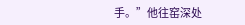手。”他往窑深处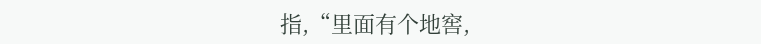指,“里面有个地窖,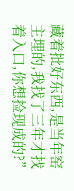藏着批好东西,是当年窑主埋的,我找了三年才找着入口,你想捡现成的?”